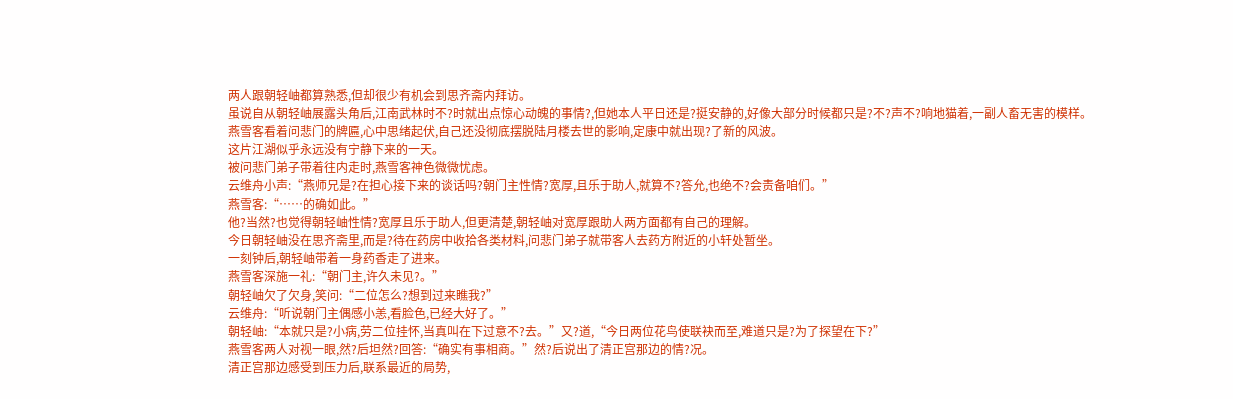两人跟朝轻岫都算熟悉,但却很少有机会到思齐斋内拜访。
虽说自从朝轻岫展露头角后,江南武林时不?时就出点惊心动魄的事情?,但她本人平日还是?挺安静的,好像大部分时候都只是?不?声不?响地猫着,一副人畜无害的模样。
燕雪客看着问悲门的牌匾,心中思绪起伏,自己还没彻底摆脱陆月楼去世的影响,定康中就出现?了新的风波。
这片江湖似乎永远没有宁静下来的一天。
被问悲门弟子带着往内走时,燕雪客神色微微忧虑。
云维舟小声:“燕师兄是?在担心接下来的谈话吗?朝门主性情?宽厚,且乐于助人,就算不?答允,也绝不?会责备咱们。”
燕雪客:“……的确如此。”
他?当然?也觉得朝轻岫性情?宽厚且乐于助人,但更清楚,朝轻岫对宽厚跟助人两方面都有自己的理解。
今日朝轻岫没在思齐斋里,而是?待在药房中收拾各类材料,问悲门弟子就带客人去药方附近的小轩处暂坐。
一刻钟后,朝轻岫带着一身药香走了进来。
燕雪客深施一礼:“朝门主,许久未见?。”
朝轻岫欠了欠身,笑问:“二位怎么?想到过来瞧我?”
云维舟:“听说朝门主偶感小恙,看脸色,已经大好了。”
朝轻岫:“本就只是?小病,劳二位挂怀,当真叫在下过意不?去。”又?道,“今日两位花鸟使联袂而至,难道只是?为了探望在下?”
燕雪客两人对视一眼,然?后坦然?回答:“确实有事相商。”然?后说出了清正宫那边的情?况。
清正宫那边感受到压力后,联系最近的局势,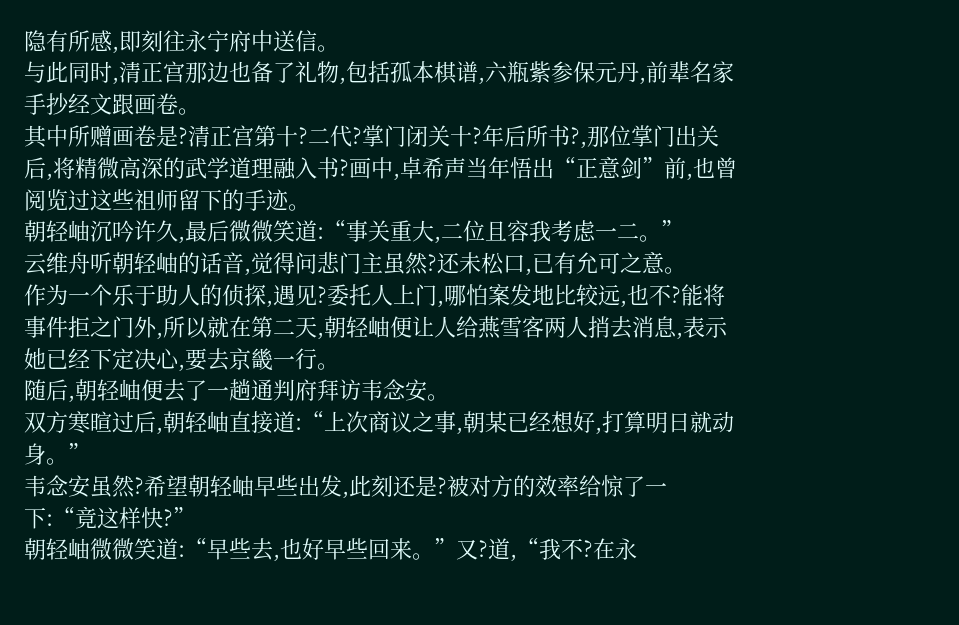隐有所感,即刻往永宁府中送信。
与此同时,清正宫那边也备了礼物,包括孤本棋谱,六瓶紫参保元丹,前辈名家手抄经文跟画卷。
其中所赠画卷是?清正宫第十?二代?掌门闭关十?年后所书?,那位掌门出关后,将精微高深的武学道理融入书?画中,卓希声当年悟出“正意剑”前,也曾阅览过这些祖师留下的手迹。
朝轻岫沉吟许久,最后微微笑道:“事关重大,二位且容我考虑一二。”
云维舟听朝轻岫的话音,觉得问悲门主虽然?还未松口,已有允可之意。
作为一个乐于助人的侦探,遇见?委托人上门,哪怕案发地比较远,也不?能将事件拒之门外,所以就在第二天,朝轻岫便让人给燕雪客两人捎去消息,表示她已经下定决心,要去京畿一行。
随后,朝轻岫便去了一趟通判府拜访韦念安。
双方寒暄过后,朝轻岫直接道:“上次商议之事,朝某已经想好,打算明日就动身。”
韦念安虽然?希望朝轻岫早些出发,此刻还是?被对方的效率给惊了一下:“竟这样快?”
朝轻岫微微笑道:“早些去,也好早些回来。”又?道,“我不?在永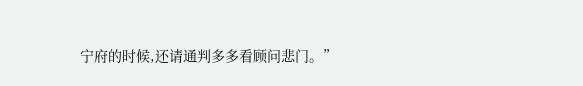宁府的时候,还请通判多多看顾问悲门。”